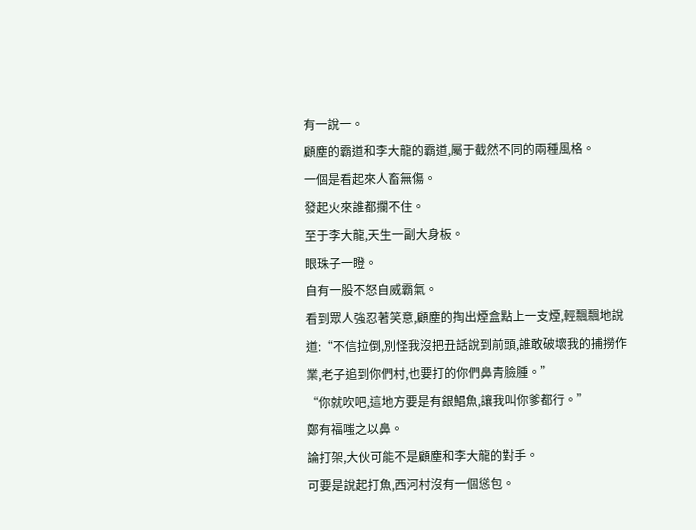有一說一。
顧塵的霸道和李大龍的霸道,屬于截然不同的兩種風格。
一個是看起來人畜無傷。
發起火來誰都攔不住。
至于李大龍,天生一副大身板。
眼珠子一瞪。
自有一股不怒自威霸氣。
看到眾人強忍著笑意,顧塵的掏出煙盒點上一支煙,輕飄飄地說道:“不信拉倒,別怪我沒把丑話說到前頭,誰敢破壞我的捕撈作業,老子追到你們村,也要打的你們鼻青臉腫。”
“你就吹吧,這地方要是有銀鯧魚,讓我叫你爹都行。”
鄭有福嗤之以鼻。
論打架,大伙可能不是顧塵和李大龍的對手。
可要是說起打魚,西河村沒有一個慫包。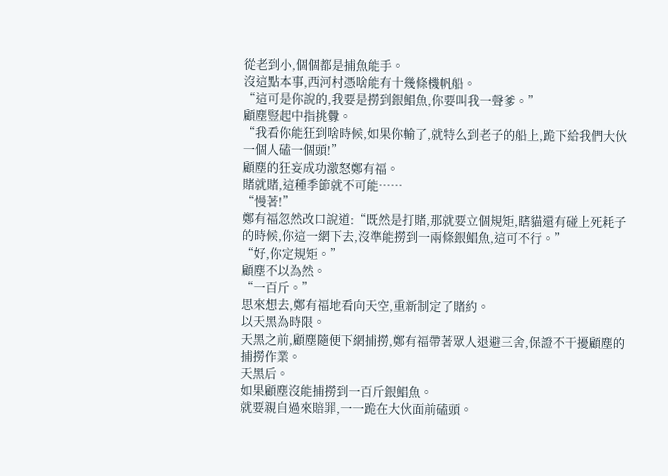從老到小,個個都是捕魚能手。
沒這點本事,西河村憑啥能有十幾條機帆船。
“這可是你說的,我要是撈到銀鯧魚,你要叫我一聲爹。”
顧塵豎起中指挑釁。
“我看你能狂到啥時候,如果你輸了,就特么到老子的船上,跪下給我們大伙一個人磕一個頭!”
顧塵的狂妄成功激怒鄭有福。
賭就賭,這種季節就不可能……
“慢著!”
鄭有福忽然改口說道:“既然是打賭,那就要立個規矩,瞎貓還有碰上死耗子的時候,你這一網下去,沒準能撈到一兩條銀鯧魚,這可不行。”
“好,你定規矩。”
顧塵不以為然。
“一百斤。”
思來想去,鄭有福地看向天空,重新制定了賭約。
以天黑為時限。
天黑之前,顧塵隨便下網捕撈,鄭有福帶著眾人退避三舍,保證不干擾顧塵的捕撈作業。
天黑后。
如果顧塵沒能捕撈到一百斤銀鯧魚。
就要親自過來賠罪,一一跪在大伙面前磕頭。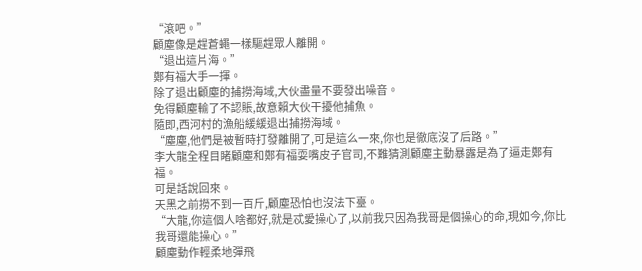“滾吧。”
顧塵像是趕蒼蠅一樣驅趕眾人離開。
“退出這片海。”
鄭有福大手一揮。
除了退出顧塵的捕撈海域,大伙盡量不要發出噪音。
免得顧塵輸了不認賬,故意賴大伙干擾他捕魚。
隨即,西河村的漁船緩緩退出捕撈海域。
“塵塵,他們是被暫時打發離開了,可是這么一來,你也是徹底沒了后路。”
李大龍全程目睹顧塵和鄭有福耍嘴皮子官司,不難猜測顧塵主動暴露是為了逼走鄭有福。
可是話說回來。
天黑之前撈不到一百斤,顧塵恐怕也沒法下臺。
“大龍,你這個人啥都好,就是忒愛操心了,以前我只因為我哥是個操心的命,現如今,你比我哥還能操心。”
顧塵動作輕柔地彈飛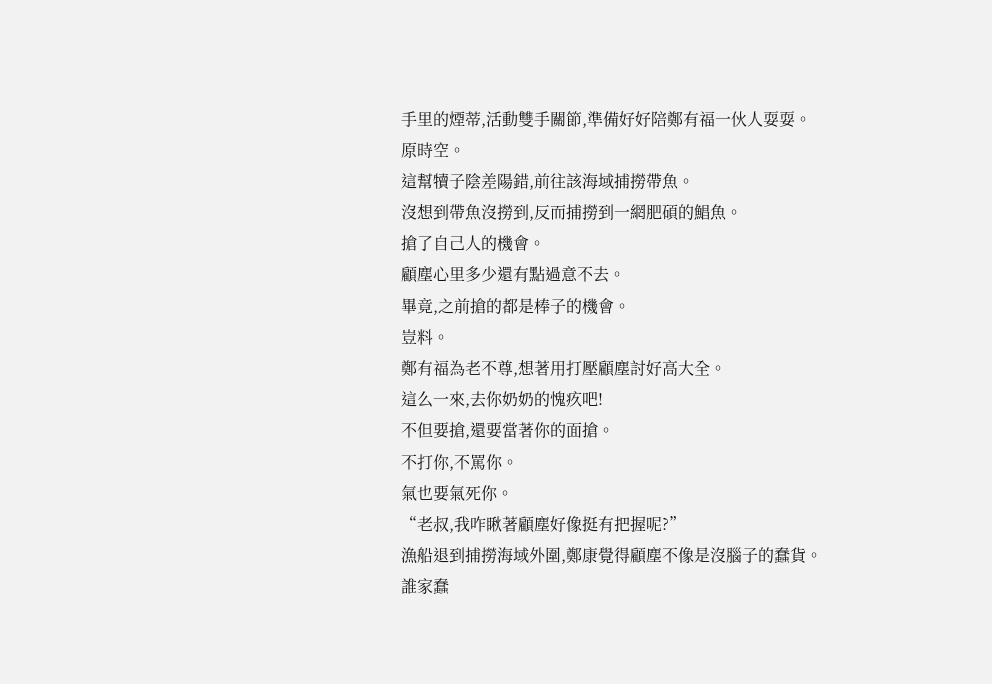手里的煙蒂,活動雙手關節,準備好好陪鄭有福一伙人耍耍。
原時空。
這幫犢子陰差陽錯,前往該海域捕撈帶魚。
沒想到帶魚沒撈到,反而捕撈到一網肥碩的鯧魚。
搶了自己人的機會。
顧塵心里多少還有點過意不去。
畢竟,之前搶的都是棒子的機會。
豈料。
鄭有福為老不尊,想著用打壓顧塵討好高大全。
這么一來,去你奶奶的愧疚吧!
不但要搶,還要當著你的面搶。
不打你,不罵你。
氣也要氣死你。
“老叔,我咋瞅著顧塵好像挺有把握呢?”
漁船退到捕撈海域外圍,鄭康覺得顧塵不像是沒腦子的蠢貨。
誰家蠢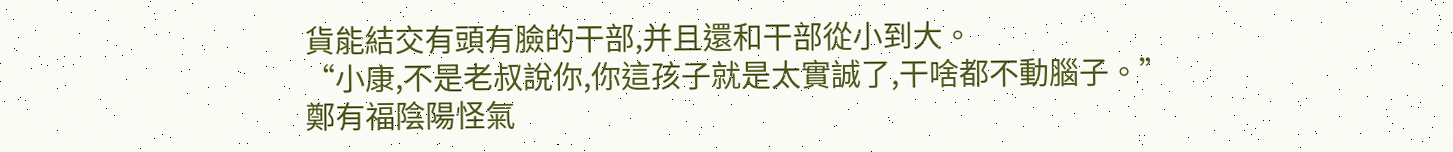貨能結交有頭有臉的干部,并且還和干部從小到大。
“小康,不是老叔說你,你這孩子就是太實誠了,干啥都不動腦子。”
鄭有福陰陽怪氣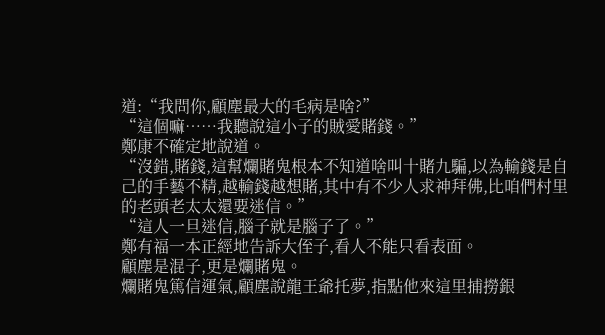道:“我問你,顧塵最大的毛病是啥?”
“這個嘛……我聽說這小子的賊愛賭錢。”
鄭康不確定地說道。
“沒錯,賭錢,這幫爛賭鬼根本不知道啥叫十賭九騙,以為輸錢是自己的手藝不精,越輸錢越想賭,其中有不少人求神拜佛,比咱們村里的老頭老太太還要迷信。”
“這人一旦迷信,腦子就是腦子了。”
鄭有福一本正經地告訴大侄子,看人不能只看表面。
顧塵是混子,更是爛賭鬼。
爛賭鬼篤信運氣,顧塵說龍王爺托夢,指點他來這里捕撈銀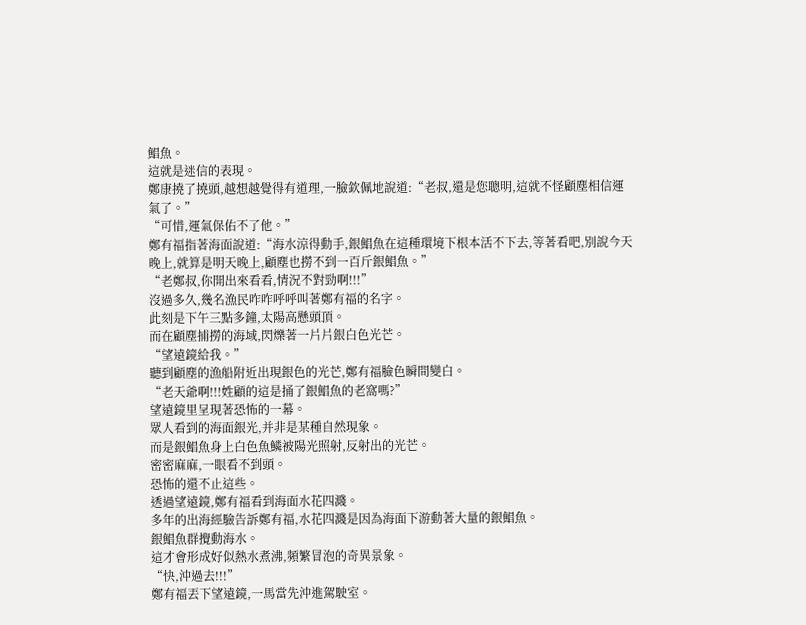鯧魚。
這就是迷信的表現。
鄭康撓了撓頭,越想越覺得有道理,一臉欽佩地說道:“老叔,還是您聰明,這就不怪顧塵相信運氣了。”
“可惜,運氣保佑不了他。”
鄭有福指著海面說道:“海水涼得動手,銀鯧魚在這種環境下根本活不下去,等著看吧,別說今天晚上,就算是明天晚上,顧塵也撈不到一百斤銀鯧魚。”
“老鄭叔,你開出來看看,情況不對勁啊!!!”
沒過多久,幾名漁民咋咋呼呼叫著鄭有福的名字。
此刻是下午三點多鐘,太陽高懸頭頂。
而在顧塵捕撈的海域,閃爍著一片片銀白色光芒。
“望遠鏡給我。”
聽到顧塵的漁船附近出現銀色的光芒,鄭有福臉色瞬間變白。
“老天爺啊!!!姓顧的這是捅了銀鯧魚的老窩嗎?”
望遠鏡里呈現著恐怖的一幕。
眾人看到的海面銀光,并非是某種自然現象。
而是銀鯧魚身上白色魚鱗被陽光照射,反射出的光芒。
密密麻麻,一眼看不到頭。
恐怖的還不止這些。
透過望遠鏡,鄭有福看到海面水花四濺。
多年的出海經驗告訴鄭有福,水花四濺是因為海面下游動著大量的銀鯧魚。
銀鯧魚群攪動海水。
這才會形成好似熱水煮沸,頻繁冒泡的奇異景象。
“快,沖過去!!!”
鄭有福丟下望遠鏡,一馬當先沖進駕駛室。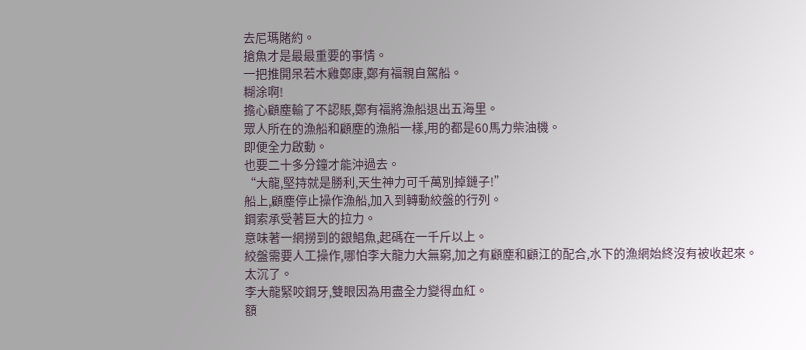去尼瑪賭約。
搶魚才是最最重要的事情。
一把推開呆若木雞鄭康,鄭有福親自駕船。
糊涂啊!
擔心顧塵輸了不認賬,鄭有福將漁船退出五海里。
眾人所在的漁船和顧塵的漁船一樣,用的都是60馬力柴油機。
即便全力啟動。
也要二十多分鐘才能沖過去。
“大龍,堅持就是勝利,天生神力可千萬別掉鏈子!”
船上,顧塵停止操作漁船,加入到轉動絞盤的行列。
鋼索承受著巨大的拉力。
意味著一網撈到的銀鯧魚,起碼在一千斤以上。
絞盤需要人工操作,哪怕李大龍力大無窮,加之有顧塵和顧江的配合,水下的漁網始終沒有被收起來。
太沉了。
李大龍緊咬鋼牙,雙眼因為用盡全力變得血紅。
額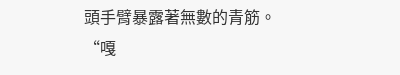頭手臂暴露著無數的青筋。
“嘎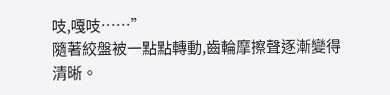吱,嘎吱……”
隨著絞盤被一點點轉動,齒輪摩擦聲逐漸變得清晰。